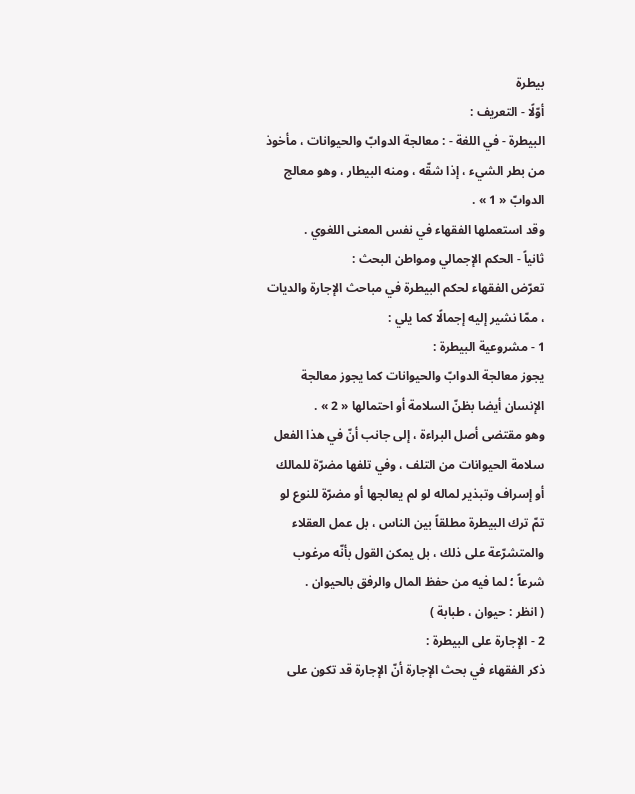بيطرة
أوّلًا - التعريف :
البيطرة - في اللغة - : معالجة الدوابّ والحيوانات ، مأخوذ من بطر الشيء ، إذا شقّه ، ومنه البيطار ، وهو معالج الدوابّ « 1 » .
وقد استعملها الفقهاء في نفس المعنى اللغوي .
ثانياً - الحكم الإجمالي ومواطن البحث :
تعرّض الفقهاء لحكم البيطرة في مباحث الإجارة والديات ، ممّا نشير إليه إجمالًا كما يلي :
1 - مشروعية البيطرة :
يجوز معالجة الدوابّ والحيوانات كما يجوز معالجة الإنسان أيضا بظنّ السلامة أو احتمالها « 2 » .
وهو مقتضى أصل البراءة ، إلى جانب أنّ في هذا الفعل سلامة الحيوانات من التلف ، وفي تلفها مضرّة للمالك أو إسراف وتبذير لماله لو لم يعالجها أو مضرّة للنوع لو تمّ ترك البيطرة مطلقاً بين الناس ، بل عمل العقلاء والمتشرّعة على ذلك ، بل يمكن القول بأنّه مرغوب شرعاً ؛ لما فيه من حفظ المال والرفق بالحيوان .
( انظر : حيوان ، طبابة )
2 - الإجارة على البيطرة :
ذكر الفقهاء في بحث الإجارة أنّ الإجارة قد تكون على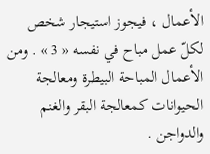الأعمال ، فيجوز استيجار شخص لكلّ عمل مباح في نفسه « 3 » . ومن الأعمال المباحة البيطرة ومعالجة الحيوانات كمعالجة البقر والغنم والدواجن .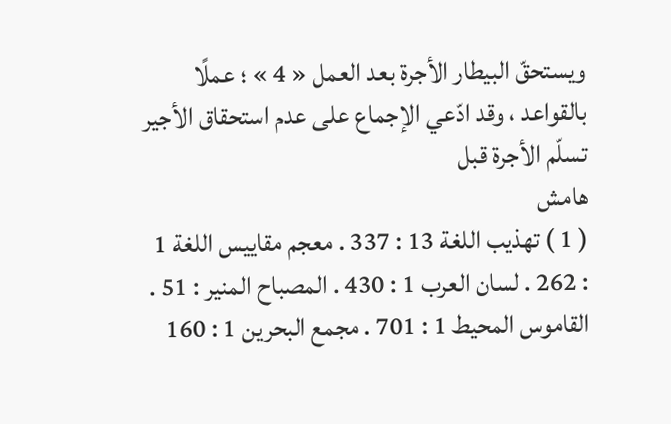ويستحقّ البيطار الأجرة بعد العمل « 4 » ؛ عملًا بالقواعد ، وقد ادّعي الإجماع على عدم استحقاق الأجير تسلّم الأجرة قبل
هامش
( 1 ) تهذيب اللغة 13 : 337 . معجم مقاييس اللغة 1 : 262 . لسان العرب 1 : 430 . المصباح المنير : 51 . القاموس المحيط 1 : 701 . مجمع البحرين 1 : 160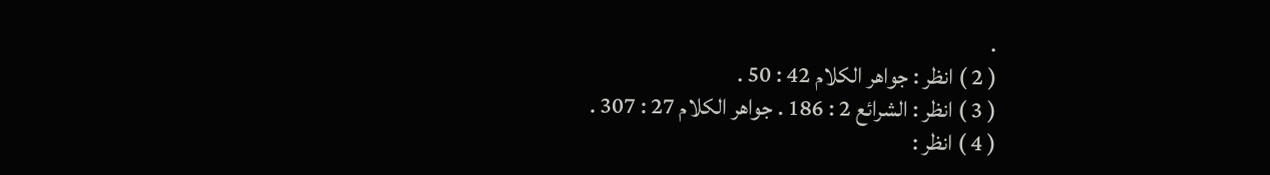.
( 2 ) انظر : جواهر الكلام 42 : 50 .
( 3 ) انظر : الشرائع 2 : 186 . جواهر الكلام 27 : 307 .
( 4 ) انظر :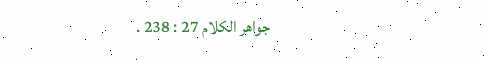جواهر الكلام 27 : 238 .